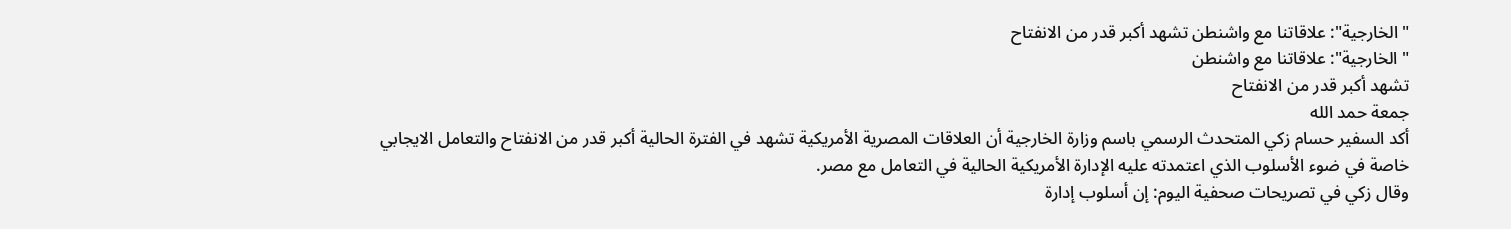"الخارجية": علاقاتنا مع واشنطن تشهد أكبر قدر من الانفتاح
"الخارجية": علاقاتنا مع واشنطن
تشهد أكبر قدر من الانفتاح
جمعة حمد الله
أكد السفير حسام زكي المتحدث الرسمي باسم وزارة الخارجية أن العلاقات المصرية الأمريكية تشهد في الفترة الحالية أكبر قدر من الانفتاح والتعامل الايجابي خاصة في ضوء الأسلوب الذي اعتمدته عليه الإدارة الأمريكية الحالية في التعامل مع مصر.
وقال زكي في تصريحات صحفية اليوم: إن أسلوب إدارة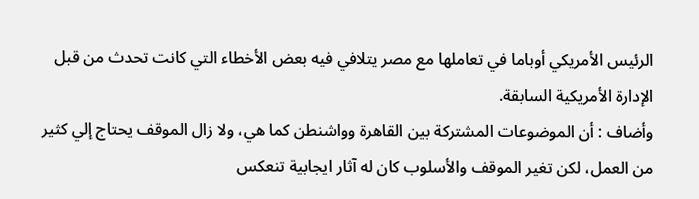الرئيس الأمريكي أوباما في تعاملها مع مصر يتلافي فيه بعض الأخطاء التي كانت تحدث من قبل الإدارة الأمريكية السابقة.
وأضاف : أن الموضوعات المشتركة بين القاهرة وواشنطن كما هي، ولا زال الموقف يحتاج إلي كثير من العمل، لكن تغير الموقف والأسلوب كان له آثار ايجابية تنعكس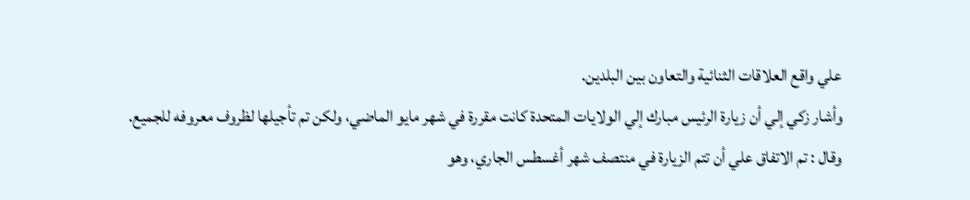علي واقع العلاقات الثنائية والتعاون بين البلدين.
وأشار زكي إلي أن زيارة الرئيس مبارك إلي الولايات المتحدة كانت مقررة في شهر مايو الماضي، ولكن تم تأجيلها لظروف معروفه للجميع.
وقال : تم الاتفاق علي أن تتم الزيارة في منتصف شهر أغسطس الجاري، وهو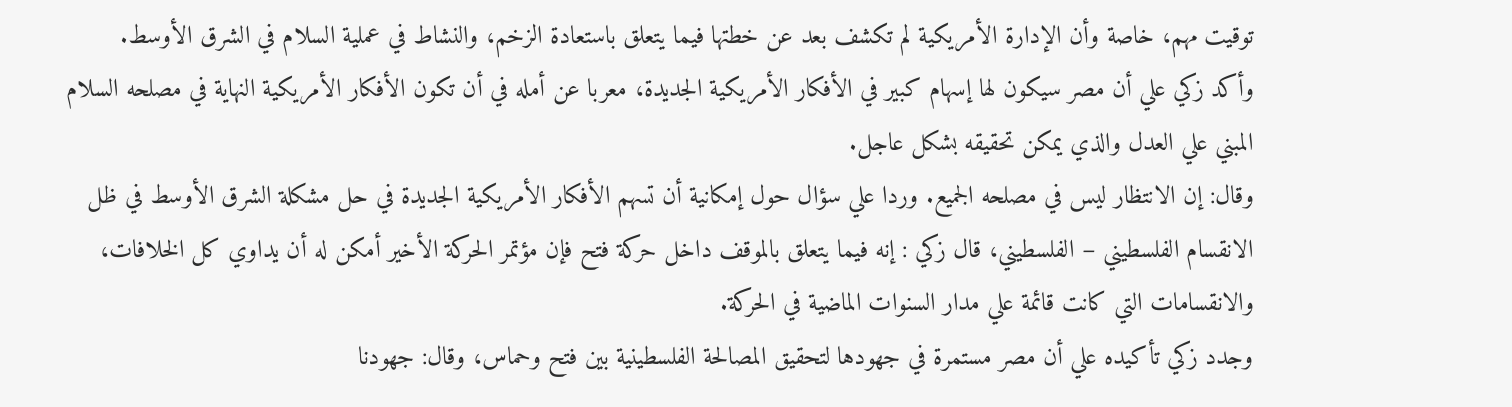توقيت مهم، خاصة وأن الإدارة الأمريكية لم تكشف بعد عن خطتها فيما يتعلق باستعادة الزخم، والنشاط في عملية السلام في الشرق الأوسط.
وأكد زكي علي أن مصر سيكون لها إسهام كبير في الأفكار الأمريكية الجديدة، معربا عن أمله في أن تكون الأفكار الأمريكية النهاية في مصلحه السلام المبني علي العدل والذي يمكن تحقيقه بشكل عاجل.
وقال: إن الانتظار ليس في مصلحه الجميع. وردا علي سؤال حول إمكانية أن تسهم الأفكار الأمريكية الجديدة في حل مشكلة الشرق الأوسط في ظل الانقسام الفلسطيني – الفلسطيني، قال زكي : إنه فيما يتعلق بالموقف داخل حركة فتح فإن مؤتمر الحركة الأخير أمكن له أن يداوي كل الخلافات، والانقسامات التي كانت قائمة علي مدار السنوات الماضية في الحركة.
وجدد زكي تأكيده علي أن مصر مستمرة في جهودها لتحقيق المصالحة الفلسطينية بين فتح وحماس، وقال: جهودنا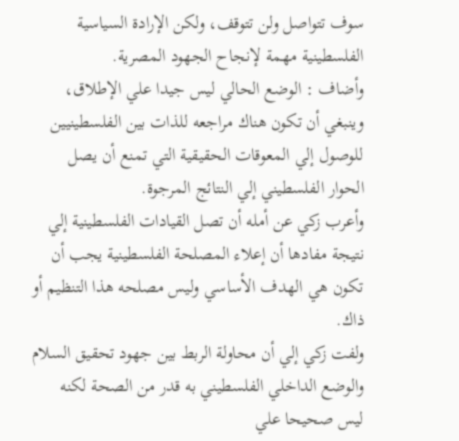سوف تتواصل ولن تتوقف، ولكن الإرادة السياسية الفلسطينية مهمة لإنجاح الجهود المصرية.
وأضاف : الوضع الحالي ليس جيدا علي الإطلاق، وينبغي أن تكون هناك مراجعه للذات بين الفلسطينيين للوصول إلي المعوقات الحقيقية التي تمنع أن يصل الحوار الفلسطيني إلي النتائج المرجوة.
وأعرب زكي عن أمله أن تصل القيادات الفلسطينية إلي نتيجة مفادها أن إعلاء المصلحة الفلسطينية يجب أن تكون هي الهدف الأساسي وليس مصلحه هذا التنظيم أو ذاك.
ولفت زكي إلي أن محاولة الربط بين جهود تحقيق السلام والوضع الداخلي الفلسطيني به قدر من الصحة لكنه ليس صحيحا علي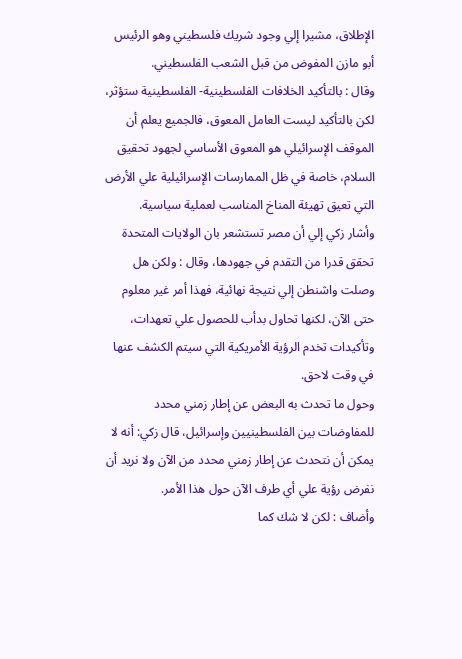الإطلاق، مشيرا إلي وجود شريك فلسطيني وهو الرئيس أبو مازن المفوض من قبل الشعب الفلسطيني.
وقال : بالتأكيد الخلافات الفلسطينية- الفلسطينية ستؤثر، لكن بالتأكيد ليست العامل المعوق، فالجميع يعلم أن الموقف الإسرائيلي هو المعوق الأساسي لجهود تحقيق السلام، خاصة في ظل الممارسات الإسرائيلية علي الأرض التي تعيق تهيئة المناخ المناسب لعملية سياسية.
وأشار زكي إلي أن مصر تستشعر بان الولايات المتحدة تحقق قدرا من التقدم في جهودها، وقال : ولكن هل وصلت واشنطن إلي نتيجة نهائية، فهذا أمر غير معلوم حتى الآن، لكنها تحاول بدأب للحصول علي تعهدات، وتأكيدات تخدم الرؤية الأمريكية التي سيتم الكشف عنها في وقت لاحق.
وحول ما تحدث به البعض عن إطار زمني محدد للمفاوضات بين الفلسطينيين وإسرائيل، قال زكي: أنه لا يمكن أن نتحدث عن إطار زمني محدد من الآن ولا نريد أن نفرض رؤية علي أي طرف الآن حول هذا الأمر.
وأضاف : لكن لا شك كما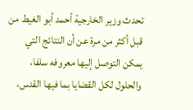تحدث وزير الخارجية أحمد أبو الغيط من قبل أكثر من مرة عن أن النتائج التي يمكن التوصل إليها معروفه سلفا، والحلول لكل القضايا بما فيها القدس،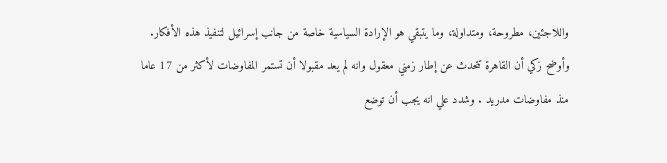واللاجئين، مطروحة، ومتداولة، وما يتبقي هو الإرادة السياسية خاصة من جانب إسرائيل لتنفيذ هذه الأفكار.
وأوضح زكي أن القاهرة تتحدث عن إطار زمني معقول وانه لم يعد مقبولا أن تستمر المفاوضات لأكثر من 17 عاما منذ مفاوضات مدريد . وشدد علي انه يجب أن توضع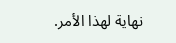نهاية لهذا الأمر.